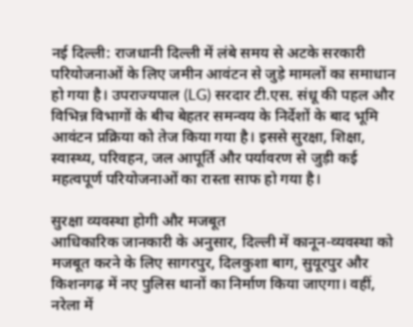नई दिल्ली: राजधानी दिल्ली में लंबे समय से अटके सरकारी परियोजनाओं के लिए जमीन आवंटन से जुड़े मामलों का समाधान हो गया है। उपराज्यपाल (LG) सरदार टी.एस. संधू की पहल और विभिन्न विभागों के बीच बेहतर समन्वय के निर्देशों के बाद भूमि आवंटन प्रक्रिया को तेज किया गया है। इससे सुरक्षा, शिक्षा, स्वास्थ्य, परिवहन, जल आपूर्ति और पर्यावरण से जुड़ी कई महत्वपूर्ण परियोजनाओं का रास्ता साफ हो गया है।

सुरक्षा व्यवस्था होगी और मजबूत
आधिकारिक जानकारी के अनुसार, दिल्ली में कानून-व्यवस्था को मजबूत करने के लिए सागरपुर, दिलकुशा बाग, सुयूरपुर और किशनगढ़ में नए पुलिस थानों का निर्माण किया जाएगा। वहीं, नरेला में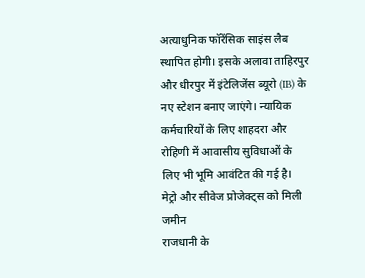अत्याधुनिक फॉरेंसिक साइंस लैब स्थापित होगी। इसके अलावा ताहिरपुर और धीरपुर में इंटेलिजेंस ब्यूरो (IB) के नए स्टेशन बनाए जाएंगे। न्यायिक कर्मचारियों के लिए शाहदरा और रोहिणी में आवासीय सुविधाओं के लिए भी भूमि आवंटित की गई है।
मेट्रो और सीवेज प्रोजेक्ट्स को मिली जमीन
राजधानी के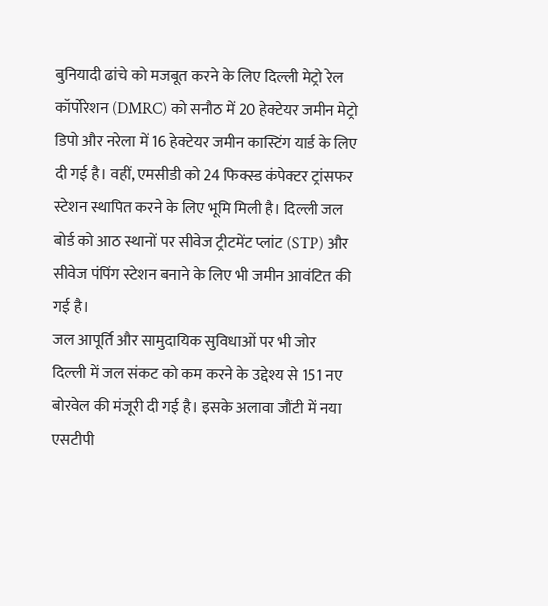बुनियादी ढांचे को मजबूत करने के लिए दिल्ली मेट्रो रेल कॉर्पोरेशन (DMRC) को सनौठ में 20 हेक्टेयर जमीन मेट्रो डिपो और नरेला में 16 हेक्टेयर जमीन कास्टिंग यार्ड के लिए दी गई है। वहीं, एमसीडी को 24 फिक्स्ड कंपेक्टर ट्रांसफर स्टेशन स्थापित करने के लिए भूमि मिली है। दिल्ली जल बोर्ड को आठ स्थानों पर सीवेज ट्रीटमेंट प्लांट (STP) और सीवेज पंपिंग स्टेशन बनाने के लिए भी जमीन आवंटित की गई है।
जल आपूर्ति और सामुदायिक सुविधाओं पर भी जोर
दिल्ली में जल संकट को कम करने के उद्देश्य से 151 नए बोरवेल की मंजूरी दी गई है। इसके अलावा जौंटी में नया एसटीपी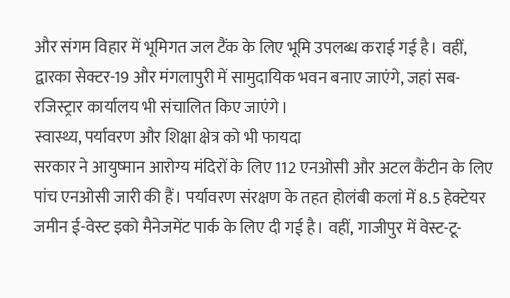और संगम विहार में भूमिगत जल टैंक के लिए भूमि उपलब्ध कराई गई है। वहीं, द्वारका सेक्टर-19 और मंगलापुरी में सामुदायिक भवन बनाए जाएंगे, जहां सब-रजिस्ट्रार कार्यालय भी संचालित किए जाएंगे।
स्वास्थ्य, पर्यावरण और शिक्षा क्षेत्र को भी फायदा
सरकार ने आयुष्मान आरोग्य मंदिरों के लिए 112 एनओसी और अटल कैंटीन के लिए पांच एनओसी जारी की हैं। पर्यावरण संरक्षण के तहत होलंबी कलां में 8.5 हेक्टेयर जमीन ई-वेस्ट इको मैनेजमेंट पार्क के लिए दी गई है। वहीं, गाजीपुर में वेस्ट-टू-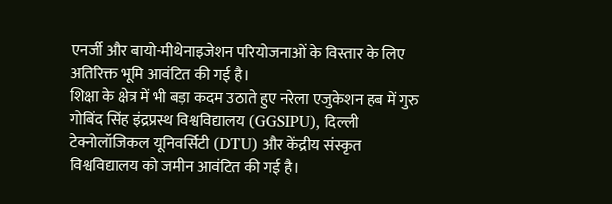एनर्जी और बायो-मीथेनाइजेशन परियोजनाओं के विस्तार के लिए अतिरिक्त भूमि आवंटित की गई है।
शिक्षा के क्षेत्र में भी बड़ा कदम उठाते हुए नरेला एजुकेशन हब में गुरु गोबिंद सिंह इंद्रप्रस्थ विश्वविद्यालय (GGSIPU), दिल्ली टेक्नोलॉजिकल यूनिवर्सिटी (DTU) और केंद्रीय संस्कृत विश्वविद्यालय को जमीन आवंटित की गई है।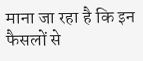माना जा रहा है कि इन फैसलों से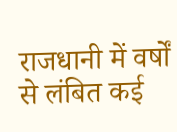राजधानी में वर्षों से लंबित कई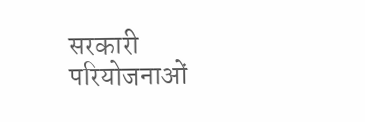सरकारी परियोजनाओं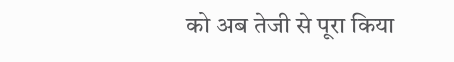को अब तेजी से पूरा किया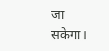जा सकेगा।